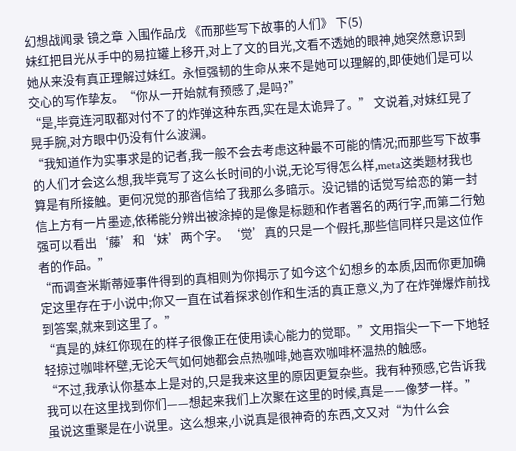幻想战闻录 镜之章 入围作品戊 《而那些写下故事的人们》 下(5)
妹红把目光从手中的易拉罐上移开,对上了文的目光,文看不透她的眼神,她突然意识到她从来没有真正理解过妹红。永恒强韧的生命从来不是她可以理解的,即使她们是可以交心的写作挚友。“你从一开始就有预感了,是吗?”
“是,毕竟连河取都对付不了的炸弹这种东西,实在是太诡异了。” 文说着,对妹红晃了晃手腕,对方眼中仍没有什么波澜。
“我知道作为实事求是的记者,我一般不会去考虑这种最不可能的情况;而那些写下故事的人们才会这么想,我毕竟写了这么长时间的小说,无论写得怎么样,meta这类题材我也算是有所接触。更何况觉的那沓信给了我那么多暗示。没记错的话觉写给恋的第一封信上方有一片墨迹,依稀能分辨出被涂掉的是像是标题和作者署名的两行字,而第二行勉强可以看出‘藤’和‘妹’两个字。‘觉’真的只是一个假托,那些信同样只是这位作者的作品。”
“而调查米斯蒂娅事件得到的真相则为你揭示了如今这个幻想乡的本质,因而你更加确定这里存在于小说中;你又一直在试着探求创作和生活的真正意义,为了在炸弹爆炸前找到答案,就来到这里了。”
“真是的,妹红你现在的样子很像正在使用读心能力的觉耶。”文用指尖一下一下地轻轻掠过咖啡杯壁,无论天气如何她都会点热咖啡,她喜欢咖啡杯温热的触感。
“不过,我承认你基本上是对的,只是我来这里的原因更复杂些。我有种预感,它告诉我我可以在这里找到你们——想起来我们上次聚在这里的时候,真是——像梦一样。”
虽说这重聚是在小说里。这么想来,小说真是很神奇的东西,文又对“为什么会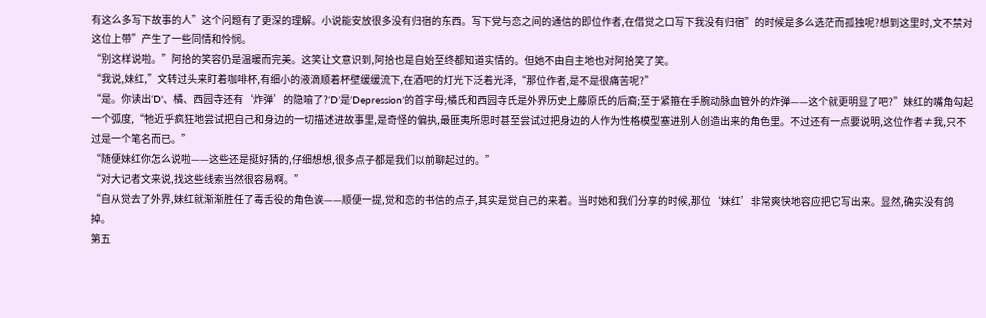有这么多写下故事的人”这个问题有了更深的理解。小说能安放很多没有归宿的东西。写下党与恋之间的通信的即位作者,在借觉之口写下我没有归宿”的时候是多么选茫而孤独呢?想到这里时,文不禁对这位上带”产生了一些同情和怜悯。
“别这样说啦。”阿拾的笑容仍是温暖而完美。这笑让文意识到,阿拾也是自始至终都知道实情的。但她不由自主地也对阿拾笑了笑。
“我说,妹红,”文转过头来盯着咖啡杯,有细小的液滴顺着杯壁缓缓流下,在酒吧的灯光下泛着光泽,“那位作者,是不是很痛苦呢?”
“是。你读出‘D'、橘、西园寺还有‘炸弹’的隐喻了?‘D’是‘Depression’的首字母;橘氏和西园寺氏是外界历史上藤原氏的后裔;至于紧箍在手腕动脉血管外的炸弹——这个就更明显了吧?”妹红的嘴角勾起一个弧度,“牠近乎疯狂地尝试把自己和身边的一切描述进故事里,是奇怪的偏执,最匪夷所思时甚至尝试过把身边的人作为性格模型塞进别人创造出来的角色里。不过还有一点要说明,这位作者≠我,只不过是一个笔名而已。”
“随便妹红你怎么说啦——这些还是挺好猜的,仔细想想,很多点子都是我们以前聊起过的。”
“对大记者文来说,找这些线索当然很容易啊。”
“自从觉去了外界,妹红就渐渐胜任了毒舌役的角色诶——顺便一提,觉和恋的书信的点子,其实是觉自己的来着。当时她和我们分享的时候,那位‘妹红’非常爽快地容应把它写出来。显然,确实没有鸽掉。
第五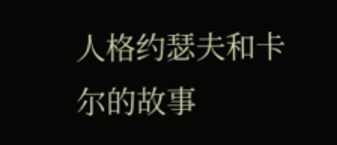人格约瑟夫和卡尔的故事